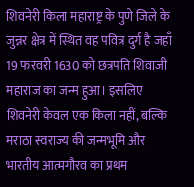शिवनेरी किला महाराष्ट्र के पुणे जिले के जुन्नर क्षेत्र में स्थित वह पवित्र दुर्ग है जहाँ 19 फरवरी 1630 को छत्रपति शिवाजी महाराज का जन्म हुआ। इसलिए शिवनेरी केवल एक किला नहीं, बल्कि मराठा स्वराज्य की जन्मभूमि और भारतीय आत्मगौरव का प्रथम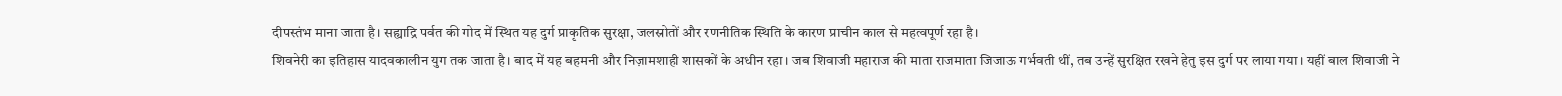दीपस्तंभ माना जाता है। सह्याद्रि पर्वत की गोद में स्थित यह दुर्ग प्राकृतिक सुरक्षा, जलस्रोतों और रणनीतिक स्थिति के कारण प्राचीन काल से महत्वपूर्ण रहा है।
शिवनेरी का इतिहास यादवकालीन युग तक जाता है। बाद में यह बहमनी और निज़ामशाही शासकों के अधीन रहा। जब शिवाजी महाराज की माता राजमाता जिजाऊ गर्भवती थीं, तब उन्हें सुरक्षित रखने हेतु इस दुर्ग पर लाया गया। यहीं बाल शिवाजी ने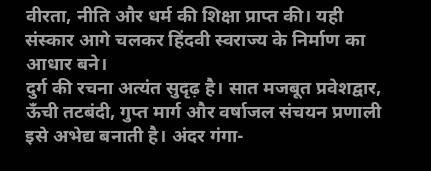वीरता, नीति और धर्म की शिक्षा प्राप्त की। यही संस्कार आगे चलकर हिंदवी स्वराज्य के निर्माण का आधार बने।
दुर्ग की रचना अत्यंत सुदृढ़ है। सात मजबूत प्रवेशद्वार, ऊँची तटबंदी, गुप्त मार्ग और वर्षाजल संचयन प्रणाली इसे अभेद्य बनाती है। अंदर गंगा-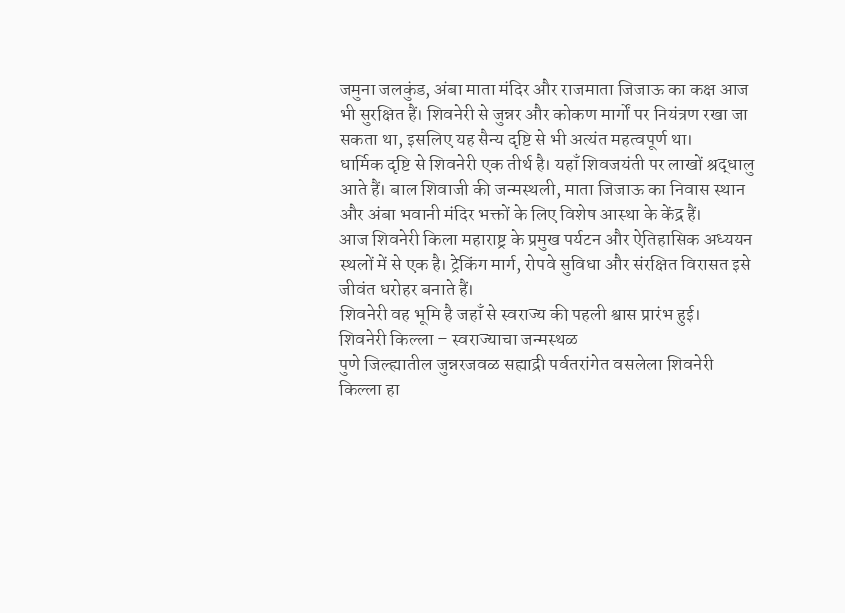जमुना जलकुंड, अंबा माता मंदिर और राजमाता जिजाऊ का कक्ष आज भी सुरक्षित हैं। शिवनेरी से जुन्नर और कोकण मार्गों पर नियंत्रण रखा जा सकता था, इसलिए यह सैन्य दृष्टि से भी अत्यंत महत्वपूर्ण था।
धार्मिक दृष्टि से शिवनेरी एक तीर्थ है। यहाँ शिवजयंती पर लाखों श्रद्धालु आते हैं। बाल शिवाजी की जन्मस्थली, माता जिजाऊ का निवास स्थान और अंबा भवानी मंदिर भक्तों के लिए विशेष आस्था के केंद्र हैं।
आज शिवनेरी किला महाराष्ट्र के प्रमुख पर्यटन और ऐतिहासिक अध्ययन स्थलों में से एक है। ट्रेकिंग मार्ग, रोपवे सुविधा और संरक्षित विरासत इसे जीवंत धरोहर बनाते हैं।
शिवनेरी वह भूमि है जहाँ से स्वराज्य की पहली श्वास प्रारंभ हुई।
शिवनेरी किल्ला – स्वराज्याचा जन्मस्थळ
पुणे जिल्ह्यातील जुन्नरजवळ सह्याद्री पर्वतरांगेत वसलेला शिवनेरी किल्ला हा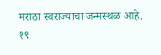मराठा स्वराज्याचा जन्मस्थळ आहे. १९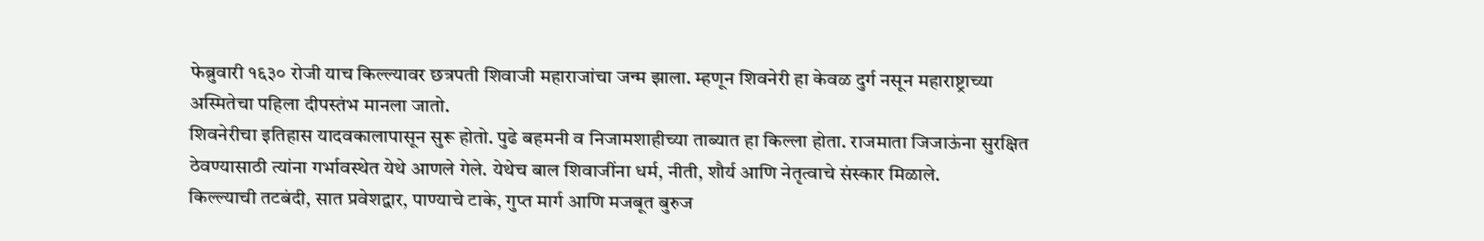फेब्रुवारी १६३० रोजी याच किल्ल्यावर छत्रपती शिवाजी महाराजांचा जन्म झाला. म्हणून शिवनेरी हा केवळ दुर्ग नसून महाराष्ट्राच्या अस्मितेचा पहिला दीपस्तंभ मानला जातो.
शिवनेरीचा इतिहास यादवकालापासून सुरू होतो. पुढे बहमनी व निजामशाहीच्या ताब्यात हा किल्ला होता. राजमाता जिजाऊंना सुरक्षित ठेवण्यासाठी त्यांना गर्भावस्थेत येथे आणले गेले. येथेच बाल शिवाजींना धर्म, नीती, शौर्य आणि नेतृत्वाचे संस्कार मिळाले.
किल्ल्याची तटबंदी, सात प्रवेशद्वार, पाण्याचे टाके, गुप्त मार्ग आणि मजबूत बुरुज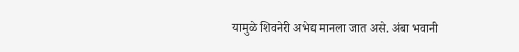यामुळे शिवनेरी अभेद्य मानला जात असे. अंबा भवानी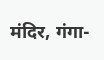मंदिर, गंगा-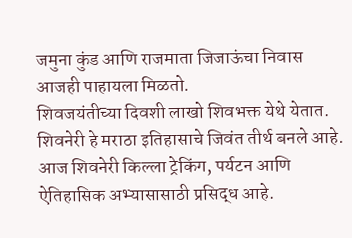जमुना कुंड आणि राजमाता जिजाऊंचा निवास आजही पाहायला मिळतो.
शिवजयंतीच्या दिवशी लाखो शिवभक्त येथे येतात. शिवनेरी हे मराठा इतिहासाचे जिवंत तीर्थ बनले आहे.
आज शिवनेरी किल्ला ट्रेकिंग, पर्यटन आणि ऐतिहासिक अभ्यासासाठी प्रसिद्ध आहे.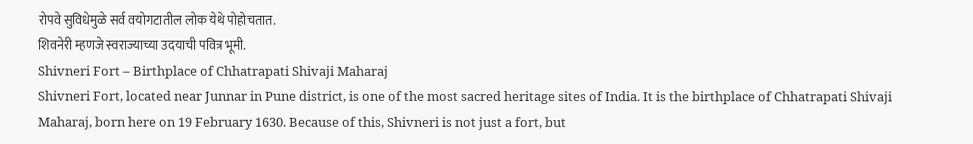रोपवे सुविधेमुळे सर्व वयोगटातील लोक येथे पोहोचतात.
शिवनेरी म्हणजे स्वराज्याच्या उदयाची पवित्र भूमी.
Shivneri Fort – Birthplace of Chhatrapati Shivaji Maharaj
Shivneri Fort, located near Junnar in Pune district, is one of the most sacred heritage sites of India. It is the birthplace of Chhatrapati Shivaji Maharaj, born here on 19 February 1630. Because of this, Shivneri is not just a fort, but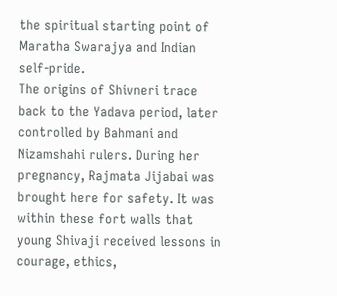the spiritual starting point of Maratha Swarajya and Indian self-pride.
The origins of Shivneri trace back to the Yadava period, later controlled by Bahmani and Nizamshahi rulers. During her pregnancy, Rajmata Jijabai was brought here for safety. It was within these fort walls that young Shivaji received lessons in courage, ethics,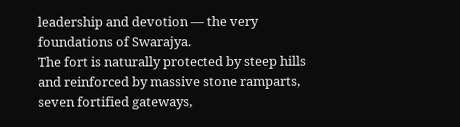leadership and devotion — the very foundations of Swarajya.
The fort is naturally protected by steep hills and reinforced by massive stone ramparts, seven fortified gateways,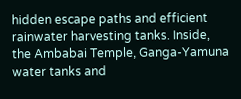hidden escape paths and efficient rainwater harvesting tanks. Inside, the Ambabai Temple, Ganga-Yamuna water tanks and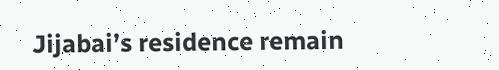Jijabai’s residence remain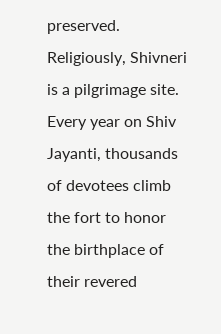preserved.
Religiously, Shivneri is a pilgrimage site. Every year on Shiv Jayanti, thousands of devotees climb the fort to honor the birthplace of their revered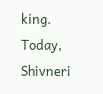king.
Today, Shivneri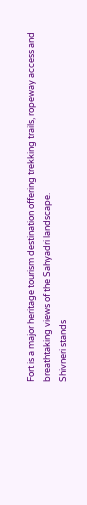Fort is a major heritage tourism destination offering trekking trails, ropeway access and breathtaking views of the Sahyadri landscape.
Shivneri stands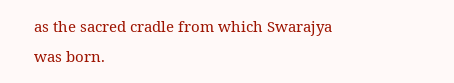as the sacred cradle from which Swarajya was born.